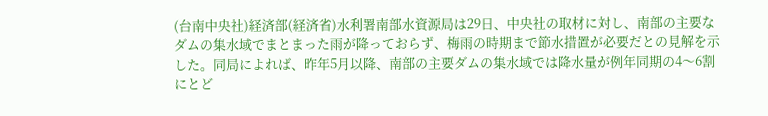(台南中央社)経済部(経済省)水利署南部水資源局は29日、中央社の取材に対し、南部の主要なダムの集水域でまとまった雨が降っておらず、梅雨の時期まで節水措置が必要だとの見解を示した。同局によれば、昨年5月以降、南部の主要ダムの集水域では降水量が例年同期の4〜6割にとど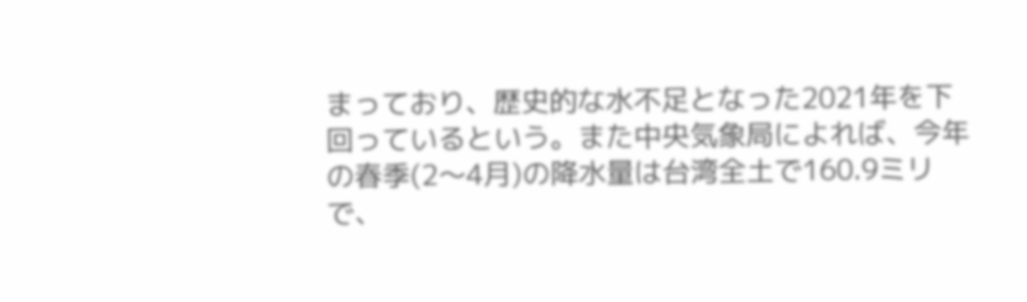まっており、歴史的な水不足となった2021年を下回っているという。また中央気象局によれば、今年の春季(2〜4月)の降水量は台湾全土で160.9ミリで、